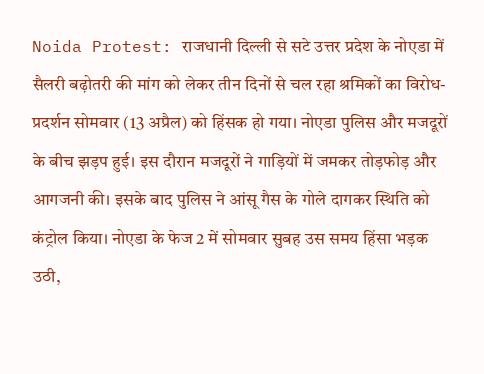Noida Protest: राजधानी दिल्ली से सटे उत्तर प्रदेश के नोएडा में सैलरी बढ़ोतरी की मांग को लेकर तीन दिनों से चल रहा श्रमिकों का विरोध-प्रदर्शन सोमवार (13 अप्रैल) को हिंसक हो गया। नोएडा पुलिस और मजदूरों के बीच झड़प हुई। इस दौरान मजदूरों ने गाड़ियों में जमकर तोड़फोड़ और आगजनी की। इसके बाद पुलिस ने आंसू गैस के गोले दागकर स्थिति को कंट्रोल किया। नोएडा के फेज 2 में सोमवार सुबह उस समय हिंसा भड़क उठी,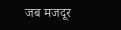जब मजदूर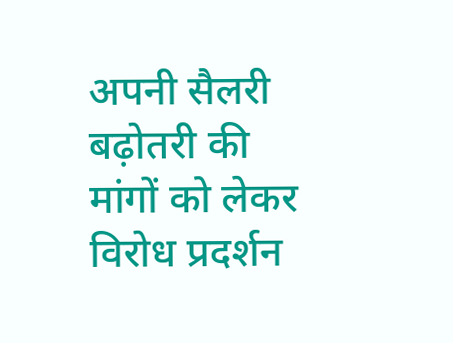अपनी सैलरी बढ़ोतरी की मांगों को लेकर विरोध प्रदर्शन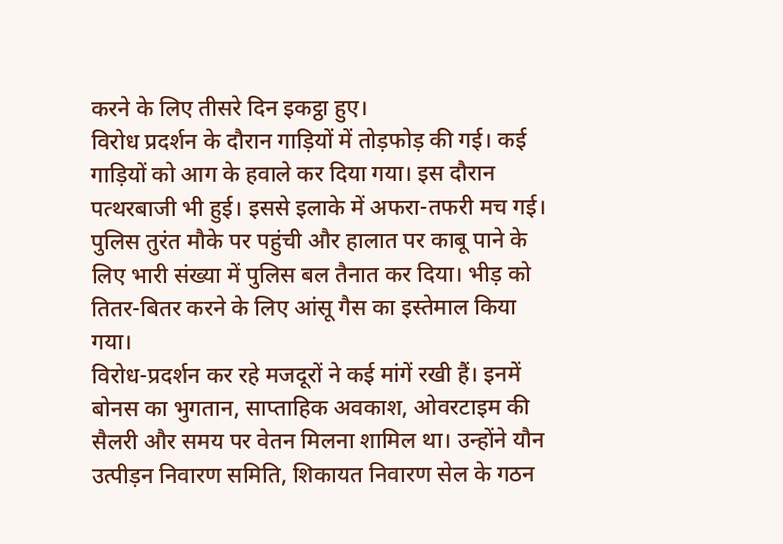करने के लिए तीसरे दिन इकट्ठा हुए।
विरोध प्रदर्शन के दौरान गाड़ियों में तोड़फोड़ की गई। कई गाड़ियों को आग के हवाले कर दिया गया। इस दौरान पत्थरबाजी भी हुई। इससे इलाके में अफरा-तफरी मच गई। पुलिस तुरंत मौके पर पहुंची और हालात पर काबू पाने के लिए भारी संख्या में पुलिस बल तैनात कर दिया। भीड़ को तितर-बितर करने के लिए आंसू गैस का इस्तेमाल किया गया।
विरोध-प्रदर्शन कर रहे मजदूरों ने कई मांगें रखी हैं। इनमें बोनस का भुगतान, साप्ताहिक अवकाश, ओवरटाइम की सैलरी और समय पर वेतन मिलना शामिल था। उन्होंने यौन उत्पीड़न निवारण समिति, शिकायत निवारण सेल के गठन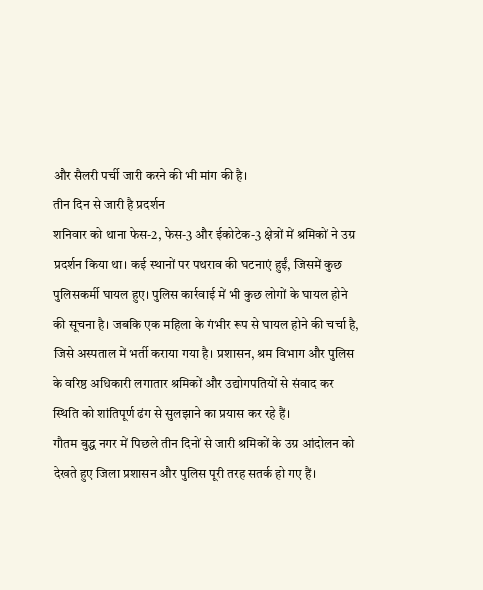और सैलरी पर्ची जारी करने की भी मांग की है।
तीन दिन से जारी है प्रदर्शन
शनिवार को थाना फेस-2, फेस-3 और ईकोटेक-3 क्षेत्रों में श्रमिकों ने उग्र प्रदर्शन किया था। कई स्थानों पर पथराव की घटनाएं हुईं, जिसमें कुछ पुलिसकर्मी घायल हुए। पुलिस कार्रवाई में भी कुछ लोगों के घायल होने की सूचना है। जबकि एक महिला के गंभीर रूप से घायल होने की चर्चा है, जिसे अस्पताल में भर्ती कराया गया है। प्रशासन, श्रम विभाग और पुलिस के वरिष्ठ अधिकारी लगातार श्रमिकों और उद्योगपतियों से संवाद कर स्थिति को शांतिपूर्ण ढंग से सुलझाने का प्रयास कर रहे हैं।
गौतम बुद्ध नगर में पिछले तीन दिनों से जारी श्रमिकों के उग्र आंदोलन को देखते हुए जिला प्रशासन और पुलिस पूरी तरह सतर्क हो गए हैं।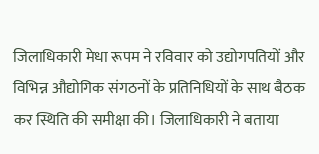जिलाधिकारी मेधा रूपम ने रविवार को उद्योगपतियों और विभिन्न औद्योगिक संगठनों के प्रतिनिधियों के साथ बैठक कर स्थिति की समीक्षा की। जिलाधिकारी ने बताया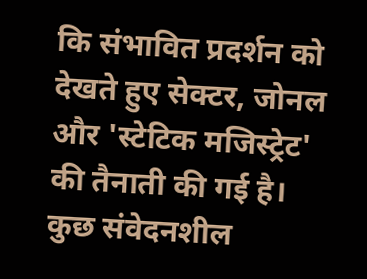कि संभावित प्रदर्शन को देखते हुए सेक्टर, जोनल और 'स्टेटिक मजिस्ट्रेट' की तैनाती की गई है। कुछ संवेदनशील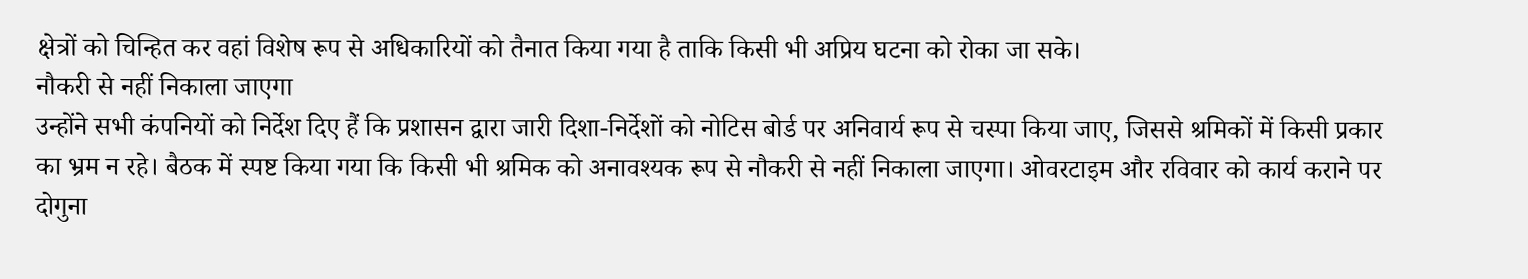क्षेत्रों को चिन्हित कर वहां विशेष रूप से अधिकारियों को तैनात किया गया है ताकि किसी भी अप्रिय घटना को रोका जा सके।
नौकरी से नहीं निकाला जाएगा
उन्होंने सभी कंपनियों को निर्देश दिए हैं कि प्रशासन द्वारा जारी दिशा-निर्देशों को नोटिस बोर्ड पर अनिवार्य रूप से चस्पा किया जाए, जिससे श्रमिकों में किसी प्रकार का भ्रम न रहे। बैठक में स्पष्ट किया गया कि किसी भी श्रमिक को अनावश्यक रूप से नौकरी से नहीं निकाला जाएगा। ओवरटाइम और रविवार को कार्य कराने पर दोगुना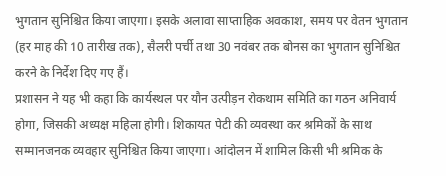भुगतान सुनिश्चित किया जाएगा। इसके अलावा साप्ताहिक अवकाश, समय पर वेतन भुगतान (हर माह की 10 तारीख तक), सैलरी पर्ची तथा 30 नवंबर तक बोनस का भुगतान सुनिश्चित करने के निर्देश दिए गए हैं।
प्रशासन ने यह भी कहा कि कार्यस्थल पर यौन उत्पीड़न रोकथाम समिति का गठन अनिवार्य होगा, जिसकी अध्यक्ष महिला होगी। शिकायत पेटी की व्यवस्था कर श्रमिकों के साथ सम्मानजनक व्यवहार सुनिश्चित किया जाएगा। आंदोलन में शामिल किसी भी श्रमिक के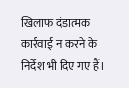खिलाफ दंडात्मक कार्रवाई न करने के निर्देश भी दिए गए हैं।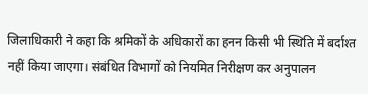जिलाधिकारी ने कहा कि श्रमिकों के अधिकारों का हनन किसी भी स्थिति में बर्दाश्त नहीं किया जाएगा। संबंधित विभागों को नियमित निरीक्षण कर अनुपालन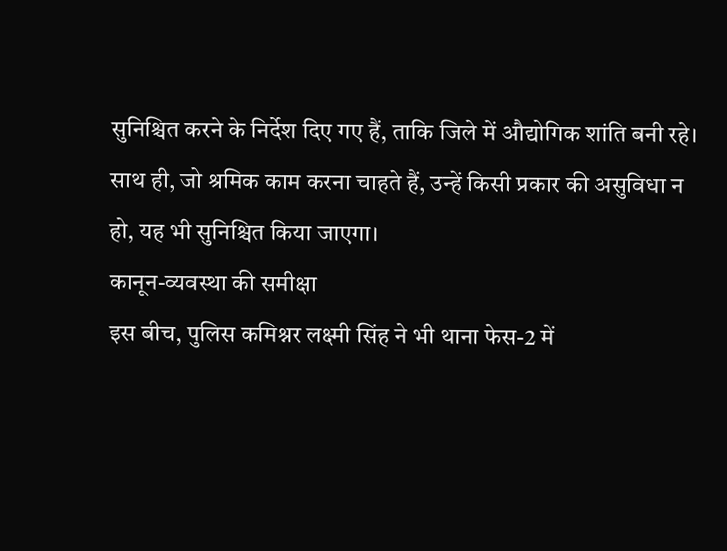सुनिश्चित करने के निर्देश दिए गए हैं, ताकि जिले में औद्योगिक शांति बनी रहे। साथ ही, जो श्रमिक काम करना चाहते हैं, उन्हें किसी प्रकार की असुविधा न हो, यह भी सुनिश्चित किया जाएगा।
कानून-व्यवस्था की समीक्षा
इस बीच, पुलिस कमिश्नर लक्ष्मी सिंह ने भी थाना फेस-2 में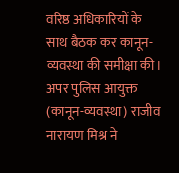वरिष्ठ अधिकारियों के साथ बैठक कर कानून-व्यवस्था की समीक्षा की। अपर पुलिस आयुक्त (कानून-व्यवस्था) राजीव नारायण मिश्र ने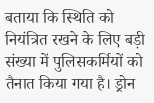बताया कि स्थिति को नियंत्रित रखने के लिए बड़ी संख्या में पुलिसकर्मियों को तैनात किया गया है। ड्रोन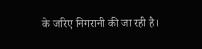के जरिए निगरानी की जा रही है।